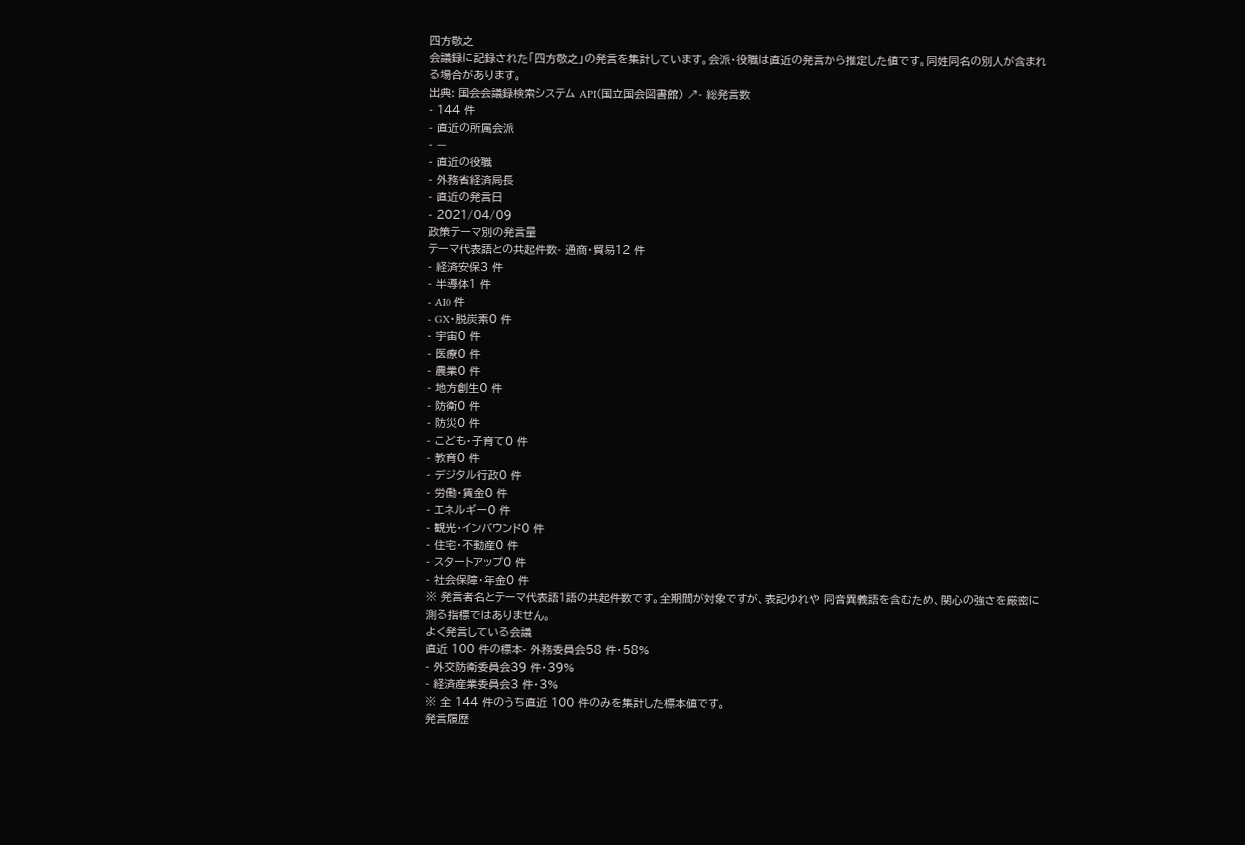四方敬之
会議録に記録された「四方敬之」の発言を集計しています。会派・役職は直近の発言から推定した値です。同姓同名の別人が含まれる場合があります。
出典: 国会会議録検索システム API(国立国会図書館) ↗- 総発言数
- 144 件
- 直近の所属会派
- —
- 直近の役職
- 外務省経済局長
- 直近の発言日
- 2021/04/09
政策テーマ別の発言量
テーマ代表語との共起件数- 通商・貿易12 件
- 経済安保3 件
- 半導体1 件
- AI0 件
- GX・脱炭素0 件
- 宇宙0 件
- 医療0 件
- 農業0 件
- 地方創生0 件
- 防衛0 件
- 防災0 件
- こども・子育て0 件
- 教育0 件
- デジタル行政0 件
- 労働・賃金0 件
- エネルギー0 件
- 観光・インバウンド0 件
- 住宅・不動産0 件
- スタートアップ0 件
- 社会保障・年金0 件
※ 発言者名とテーマ代表語1語の共起件数です。全期間が対象ですが、表記ゆれや 同音異義語を含むため、関心の強さを厳密に測る指標ではありません。
よく発言している会議
直近 100 件の標本- 外務委員会58 件・58%
- 外交防衛委員会39 件・39%
- 経済産業委員会3 件・3%
※ 全 144 件のうち直近 100 件のみを集計した標本値です。
発言履歴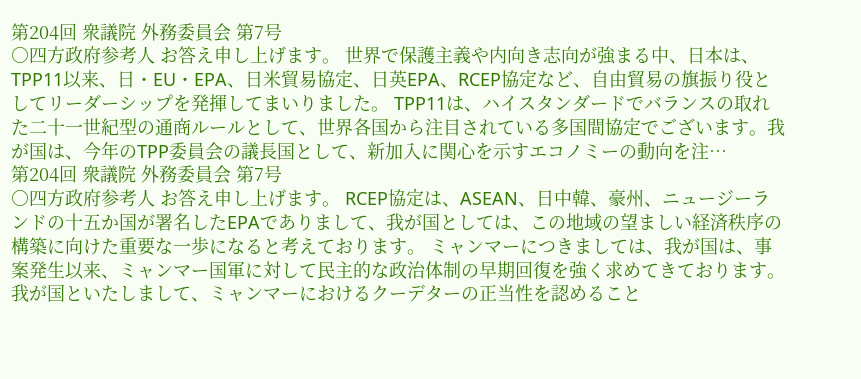第204回 衆議院 外務委員会 第7号
○四方政府参考人 お答え申し上げます。 世界で保護主義や内向き志向が強まる中、日本は、TPP11以来、日・EU・EPA、日米貿易協定、日英EPA、RCEP協定など、自由貿易の旗振り役としてリーダーシップを発揮してまいりました。 TPP11は、ハイスタンダードでバランスの取れた二十一世紀型の通商ルールとして、世界各国から注目されている多国間協定でございます。我が国は、今年のTPP委員会の議長国として、新加入に関心を示すエコノミーの動向を注…
第204回 衆議院 外務委員会 第7号
○四方政府参考人 お答え申し上げます。 RCEP協定は、ASEAN、日中韓、豪州、ニュージーランドの十五か国が署名したEPAでありまして、我が国としては、この地域の望ましい経済秩序の構築に向けた重要な一歩になると考えております。 ミャンマーにつきましては、我が国は、事案発生以来、ミャンマー国軍に対して民主的な政治体制の早期回復を強く求めてきております。我が国といたしまして、ミャンマーにおけるクーデターの正当性を認めること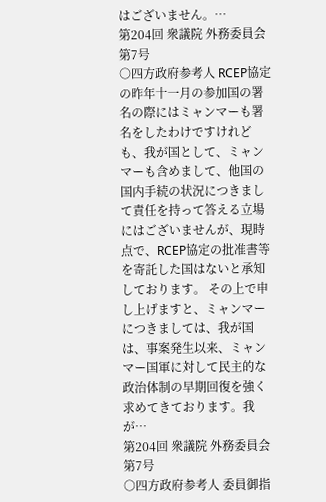はございません。…
第204回 衆議院 外務委員会 第7号
○四方政府参考人 RCEP協定の昨年十一月の参加国の署名の際にはミャンマーも署名をしたわけですけれども、我が国として、ミャンマーも含めまして、他国の国内手続の状況につきまして責任を持って答える立場にはございませんが、現時点で、RCEP協定の批准書等を寄託した国はないと承知しております。 その上で申し上げますと、ミャンマーにつきましては、我が国は、事案発生以来、ミャンマー国軍に対して民主的な政治体制の早期回復を強く求めてきております。我が…
第204回 衆議院 外務委員会 第7号
○四方政府参考人 委員御指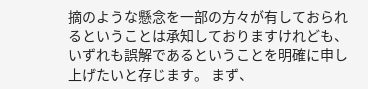摘のような懸念を一部の方々が有しておられるということは承知しておりますけれども、いずれも誤解であるということを明確に申し上げたいと存じます。 まず、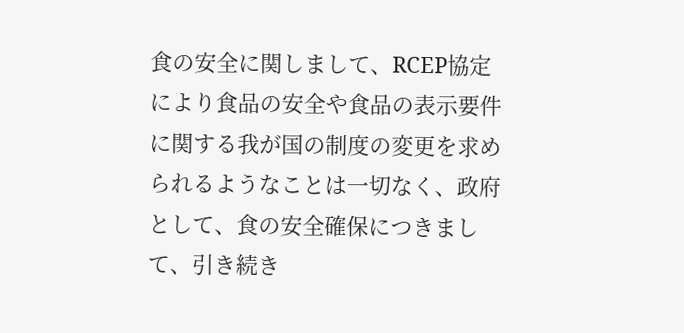食の安全に関しまして、RCEP協定により食品の安全や食品の表示要件に関する我が国の制度の変更を求められるようなことは一切なく、政府として、食の安全確保につきまして、引き続き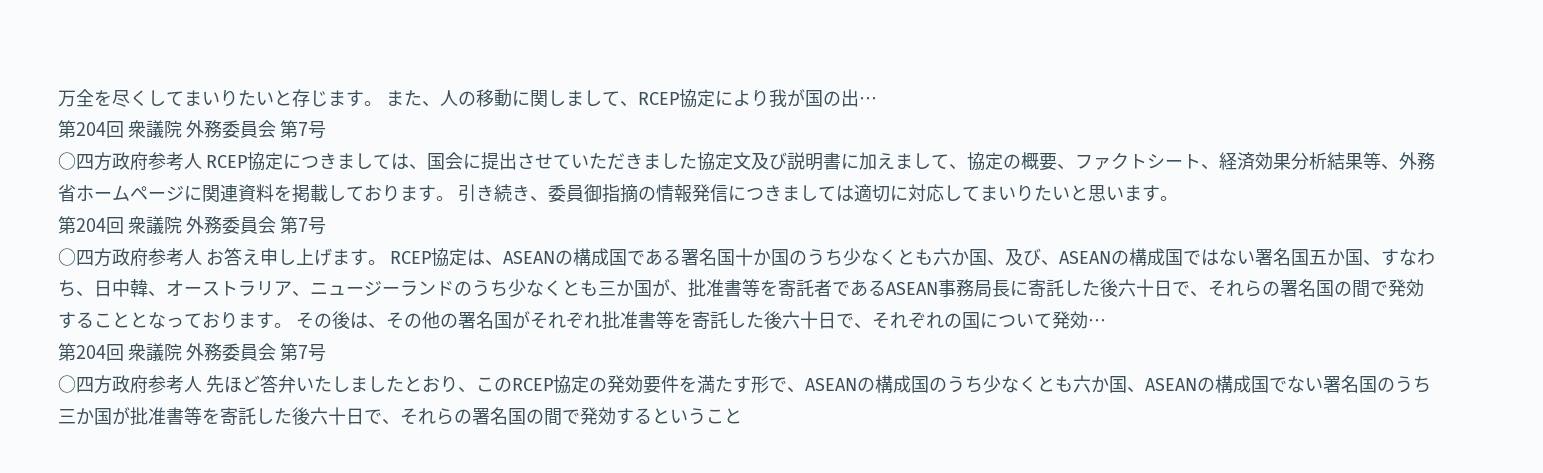万全を尽くしてまいりたいと存じます。 また、人の移動に関しまして、RCEP協定により我が国の出…
第204回 衆議院 外務委員会 第7号
○四方政府参考人 RCEP協定につきましては、国会に提出させていただきました協定文及び説明書に加えまして、協定の概要、ファクトシート、経済効果分析結果等、外務省ホームページに関連資料を掲載しております。 引き続き、委員御指摘の情報発信につきましては適切に対応してまいりたいと思います。
第204回 衆議院 外務委員会 第7号
○四方政府参考人 お答え申し上げます。 RCEP協定は、ASEANの構成国である署名国十か国のうち少なくとも六か国、及び、ASEANの構成国ではない署名国五か国、すなわち、日中韓、オーストラリア、ニュージーランドのうち少なくとも三か国が、批准書等を寄託者であるASEAN事務局長に寄託した後六十日で、それらの署名国の間で発効することとなっております。 その後は、その他の署名国がそれぞれ批准書等を寄託した後六十日で、それぞれの国について発効…
第204回 衆議院 外務委員会 第7号
○四方政府参考人 先ほど答弁いたしましたとおり、このRCEP協定の発効要件を満たす形で、ASEANの構成国のうち少なくとも六か国、ASEANの構成国でない署名国のうち三か国が批准書等を寄託した後六十日で、それらの署名国の間で発効するということ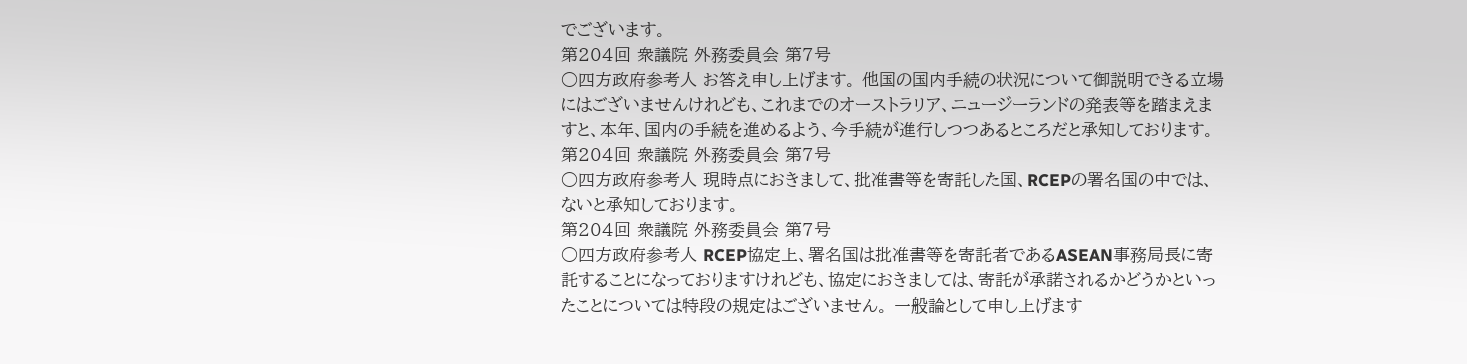でございます。
第204回 衆議院 外務委員会 第7号
○四方政府参考人 お答え申し上げます。 他国の国内手続の状況について御説明できる立場にはございませんけれども、これまでのオーストラリア、ニュージーランドの発表等を踏まえますと、本年、国内の手続を進めるよう、今手続が進行しつつあるところだと承知しております。
第204回 衆議院 外務委員会 第7号
○四方政府参考人 現時点におきまして、批准書等を寄託した国、RCEPの署名国の中では、ないと承知しております。
第204回 衆議院 外務委員会 第7号
○四方政府参考人 RCEP協定上、署名国は批准書等を寄託者であるASEAN事務局長に寄託することになっておりますけれども、協定におきましては、寄託が承諾されるかどうかといったことについては特段の規定はございません。 一般論として申し上げます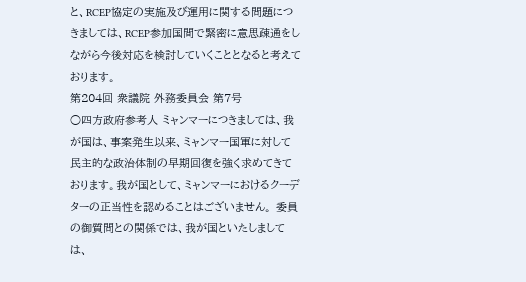と、RCEP協定の実施及び運用に関する問題につきましては、RCEP参加国間で緊密に意思疎通をしながら今後対応を検討していくこととなると考えております。
第204回 衆議院 外務委員会 第7号
○四方政府参考人 ミャンマーにつきましては、我が国は、事案発生以来、ミャンマー国軍に対して民主的な政治体制の早期回復を強く求めてきております。我が国として、ミャンマーにおけるクーデターの正当性を認めることはございません。 委員の御質問との関係では、我が国といたしましては、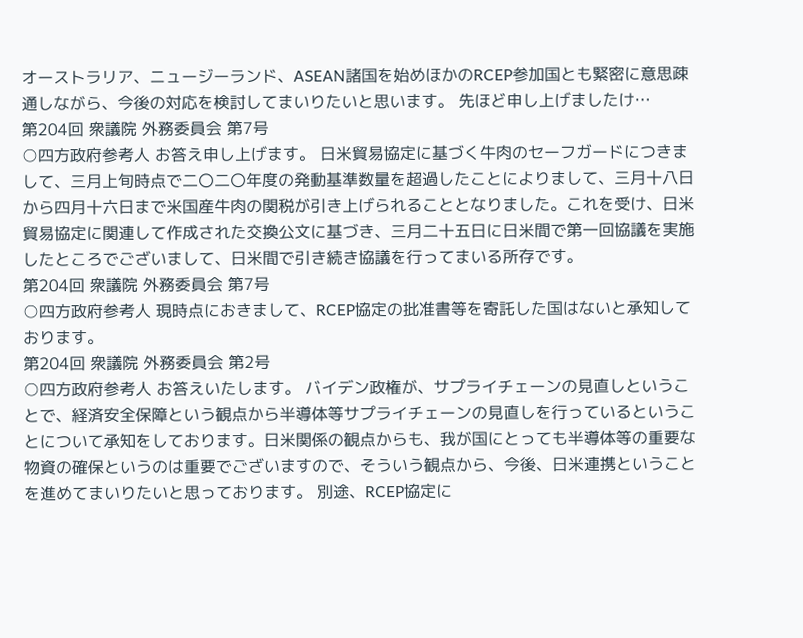オーストラリア、ニュージーランド、ASEAN諸国を始めほかのRCEP参加国とも緊密に意思疎通しながら、今後の対応を検討してまいりたいと思います。 先ほど申し上げましたけ…
第204回 衆議院 外務委員会 第7号
○四方政府参考人 お答え申し上げます。 日米貿易協定に基づく牛肉のセーフガードにつきまして、三月上旬時点で二〇二〇年度の発動基準数量を超過したことによりまして、三月十八日から四月十六日まで米国産牛肉の関税が引き上げられることとなりました。これを受け、日米貿易協定に関連して作成された交換公文に基づき、三月二十五日に日米間で第一回協議を実施したところでございまして、日米間で引き続き協議を行ってまいる所存です。
第204回 衆議院 外務委員会 第7号
○四方政府参考人 現時点におきまして、RCEP協定の批准書等を寄託した国はないと承知しております。
第204回 衆議院 外務委員会 第2号
○四方政府参考人 お答えいたします。 バイデン政権が、サプライチェーンの見直しということで、経済安全保障という観点から半導体等サプライチェーンの見直しを行っているということについて承知をしております。日米関係の観点からも、我が国にとっても半導体等の重要な物資の確保というのは重要でございますので、そういう観点から、今後、日米連携ということを進めてまいりたいと思っております。 別途、RCEP協定に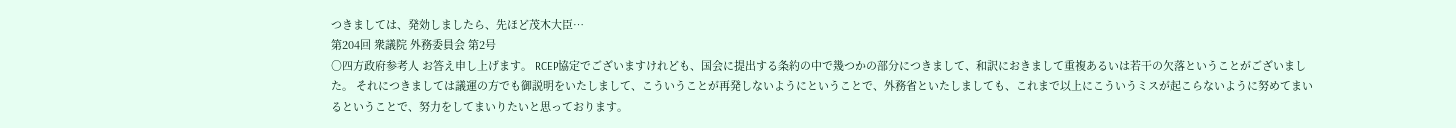つきましては、発効しましたら、先ほど茂木大臣…
第204回 衆議院 外務委員会 第2号
○四方政府参考人 お答え申し上げます。 RCEP協定でございますけれども、国会に提出する条約の中で幾つかの部分につきまして、和訳におきまして重複あるいは若干の欠落ということがございました。 それにつきましては議運の方でも御説明をいたしまして、こういうことが再発しないようにということで、外務省といたしましても、これまで以上にこういうミスが起こらないように努めてまいるということで、努力をしてまいりたいと思っております。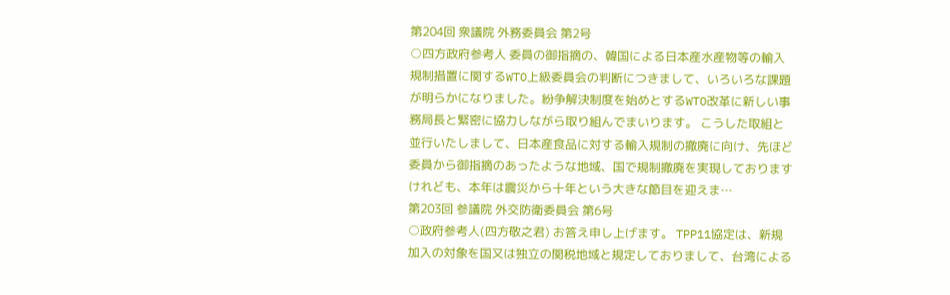第204回 衆議院 外務委員会 第2号
○四方政府参考人 委員の御指摘の、韓国による日本産水産物等の輸入規制措置に関するWTO上級委員会の判断につきまして、いろいろな課題が明らかになりました。紛争解決制度を始めとするWTO改革に新しい事務局長と緊密に協力しながら取り組んでまいります。 こうした取組と並行いたしまして、日本産食品に対する輸入規制の撤廃に向け、先ほど委員から御指摘のあったような地域、国で規制撤廃を実現しておりますけれども、本年は震災から十年という大きな節目を迎えま…
第203回 参議院 外交防衛委員会 第6号
○政府参考人(四方敬之君) お答え申し上げます。 TPP11協定は、新規加入の対象を国又は独立の関税地域と規定しておりまして、台湾による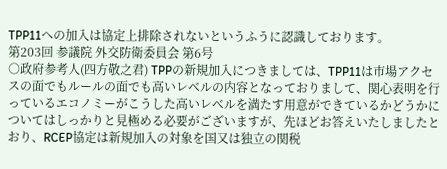TPP11への加入は協定上排除されないというふうに認識しております。
第203回 参議院 外交防衛委員会 第6号
○政府参考人(四方敬之君) TPPの新規加入につきましては、TPP11は市場アクセスの面でもルールの面でも高いレベルの内容となっておりまして、関心表明を行っているエコノミーがこうした高いレベルを満たす用意ができているかどうかについてはしっかりと見極める必要がございますが、先ほどお答えいたしましたとおり、RCEP協定は新規加入の対象を国又は独立の関税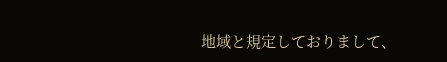地域と規定しておりまして、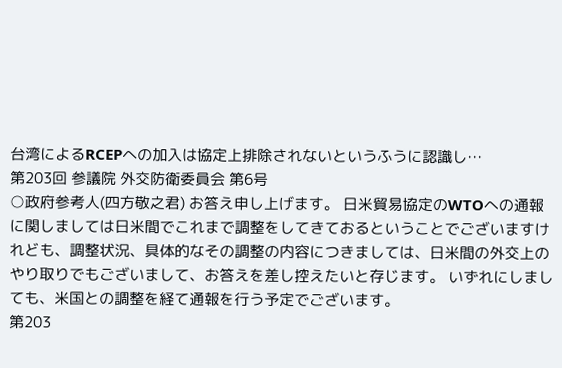台湾によるRCEPへの加入は協定上排除されないというふうに認識し…
第203回 参議院 外交防衛委員会 第6号
○政府参考人(四方敬之君) お答え申し上げます。 日米貿易協定のWTOへの通報に関しましては日米間でこれまで調整をしてきておるということでございますけれども、調整状況、具体的なその調整の内容につきましては、日米間の外交上のやり取りでもございまして、お答えを差し控えたいと存じます。 いずれにしましても、米国との調整を経て通報を行う予定でございます。
第203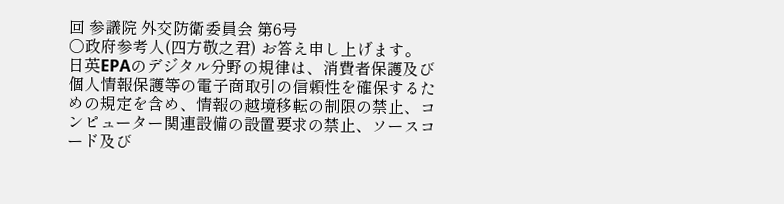回 参議院 外交防衛委員会 第6号
○政府参考人(四方敬之君) お答え申し上げます。 日英EPAのデジタル分野の規律は、消費者保護及び個人情報保護等の電子商取引の信頼性を確保するための規定を含め、情報の越境移転の制限の禁止、コンピューター関連設備の設置要求の禁止、ソースコード及び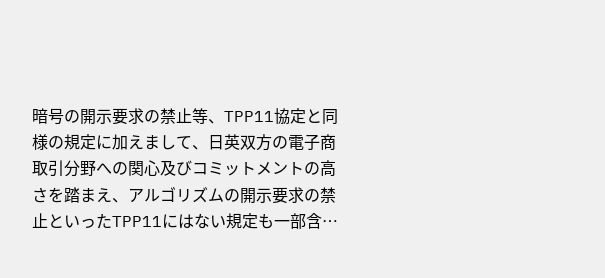暗号の開示要求の禁止等、TPP11協定と同様の規定に加えまして、日英双方の電子商取引分野への関心及びコミットメントの高さを踏まえ、アルゴリズムの開示要求の禁止といったTPP11にはない規定も一部含…